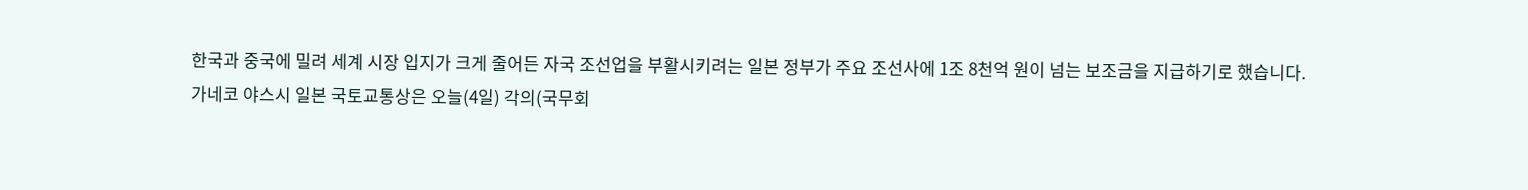한국과 중국에 밀려 세계 시장 입지가 크게 줄어든 자국 조선업을 부활시키려는 일본 정부가 주요 조선사에 1조 8천억 원이 넘는 보조금을 지급하기로 했습니다.
가네코 야스시 일본 국토교통상은 오늘(4일) 각의(국무회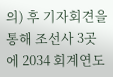의) 후 기자회견을 통해 조선사 3곳에 2034 회계연도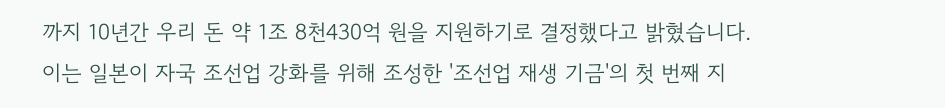까지 10년간 우리 돈 약 1조 8천430억 원을 지원하기로 결정했다고 밝혔습니다.
이는 일본이 자국 조선업 강화를 위해 조성한 '조선업 재생 기금'의 첫 번째 지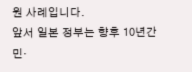원 사례입니다.
앞서 일본 정부는 향후 10년간 민·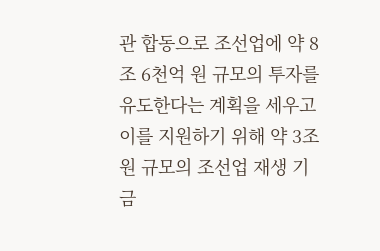관 합동으로 조선업에 약 8조 6천억 원 규모의 투자를 유도한다는 계획을 세우고 이를 지원하기 위해 약 3조 원 규모의 조선업 재생 기금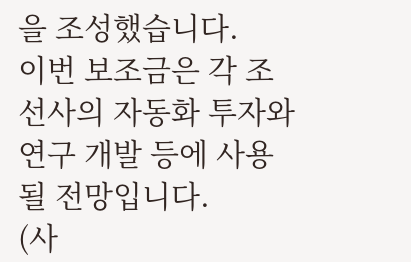을 조성했습니다.
이번 보조금은 각 조선사의 자동화 투자와 연구 개발 등에 사용될 전망입니다.
(사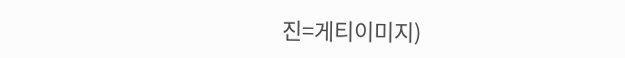진=게티이미지)